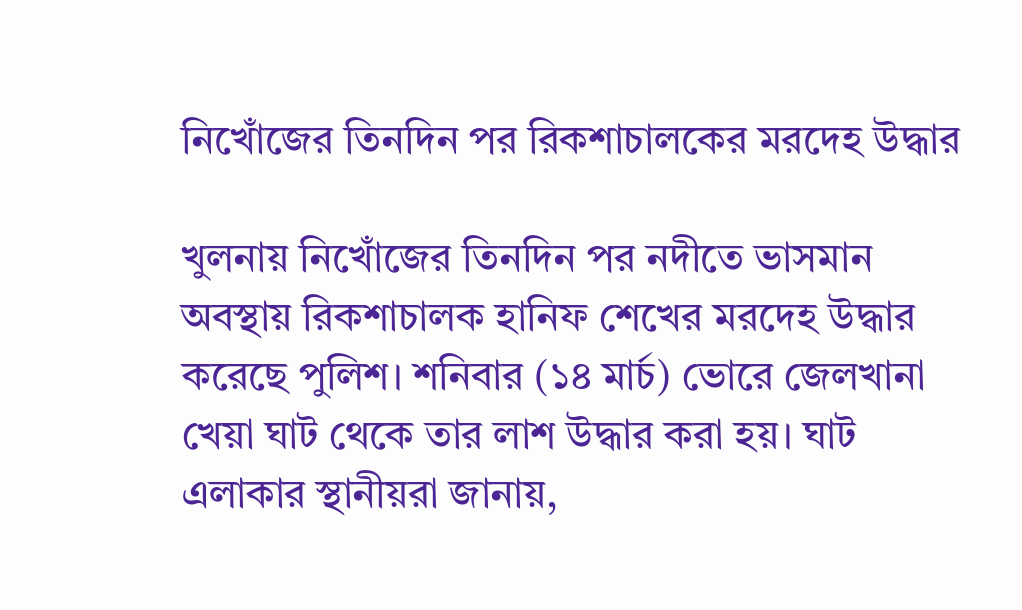নিখোঁজের তিনদিন পর রিকশাচালকের মরদেহ উদ্ধার

খুলনায় নিখোঁজের তিনদিন পর নদীতে ভাসমান অবস্থায় রিকশাচালক হানিফ শেখের মরদেহ উদ্ধার করেছে পুলিশ। শনিবার (১৪ মার্চ) ভোরে জেলখানা খেয়া ঘাট থেকে তার লাশ উদ্ধার করা হয়। ঘাট এলাকার স্থানীয়রা জানায়,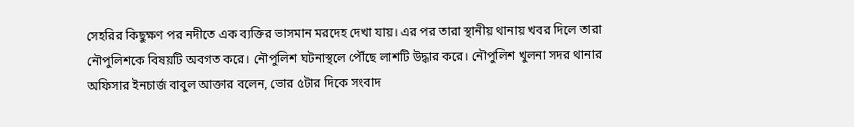সেহরির কিছুক্ষণ পর নদীতে এক ব্যক্তির ভাসমান মরদেহ দেখা যায়। এর পর তারা স্থানীয় থানায় খবর দিলে তারা নৌপুলিশকে বিষয়টি অবগত করে। নৌপুলিশ ঘটনাস্থলে পৌঁছে লাশটি উদ্ধার করে। নৌপুলিশ খুলনা সদর থানার অফিসার ইনচার্জ বাবুল আক্তার বলেন, ভোর ৫টার দিকে সংবাদ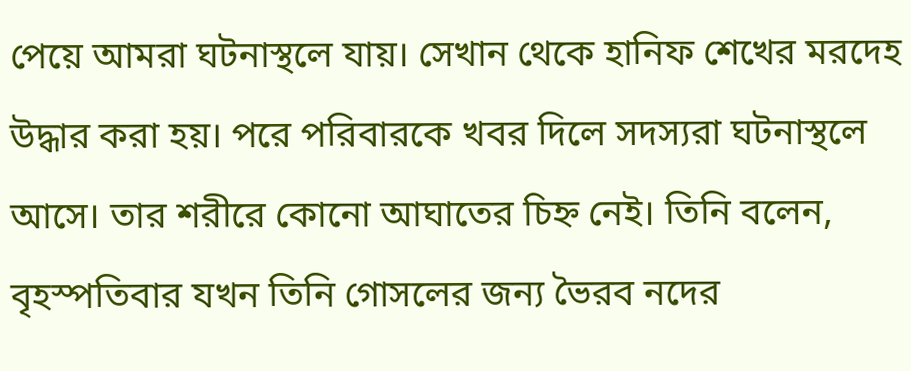পেয়ে আমরা ঘটনাস্থলে যায়। সেখান থেকে হানিফ শেখের মরদেহ উদ্ধার করা হয়। পরে পরিবারকে খবর দিলে সদস্যরা ঘটনাস্থলে আসে। তার শরীরে কোনো আঘাতের চিহ্ন নেই। তিনি বলেন, বৃহস্পতিবার যখন তিনি গোসলের জন্য ভৈরব নদের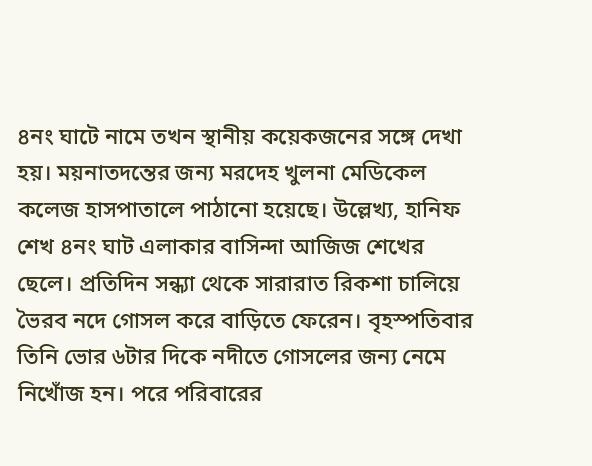৪নং ঘাটে নামে তখন স্থানীয় কয়েকজনের সঙ্গে দেখা হয়। ময়নাতদন্তের জন্য মরদেহ খুলনা মেডিকেল কলেজ হাসপাতালে পাঠানো হয়েছে। উল্লেখ্য, হানিফ শেখ ৪নং ঘাট এলাকার বাসিন্দা আজিজ শেখের ছেলে। প্রতিদিন সন্ধ্যা থেকে সারারাত রিকশা চালিয়ে ভৈরব নদে গোসল করে বাড়িতে ফেরেন। বৃহস্পতিবার তিনি ভোর ৬টার দিকে নদীতে গোসলের জন্য নেমে নিখোঁজ হন। পরে পরিবারের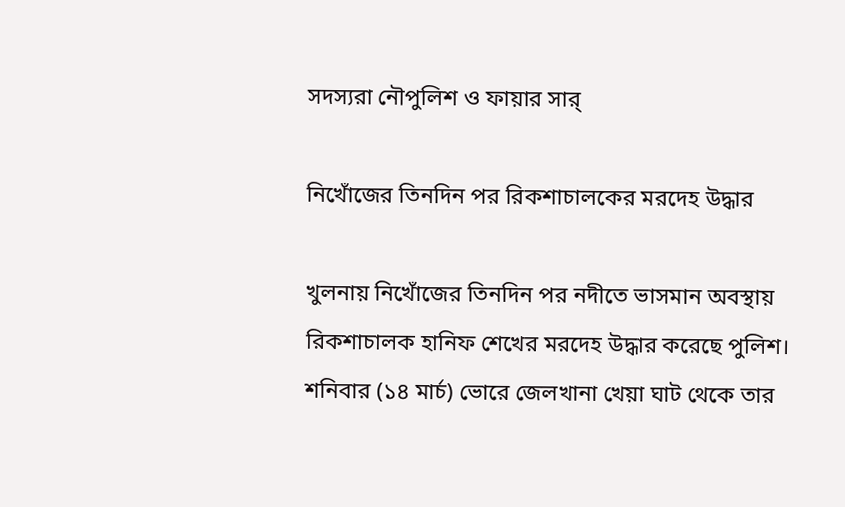সদস্যরা নৌপুলিশ ও ফায়ার সার্

নিখোঁজের তিনদিন পর রিকশাচালকের মরদেহ উদ্ধার

খুলনায় নিখোঁজের তিনদিন পর নদীতে ভাসমান অবস্থায় রিকশাচালক হানিফ শেখের মরদেহ উদ্ধার করেছে পুলিশ। শনিবার (১৪ মার্চ) ভোরে জেলখানা খেয়া ঘাট থেকে তার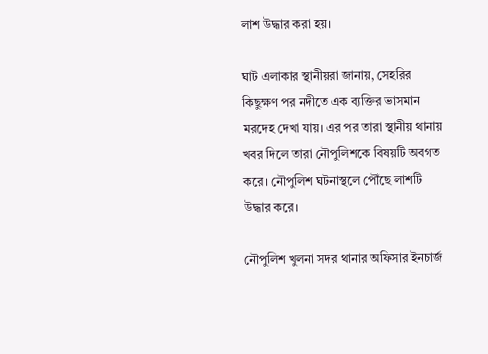লাশ উদ্ধার করা হয়।

ঘাট এলাকার স্থানীয়রা জানায়, সেহরির কিছুক্ষণ পর নদীতে এক ব্যক্তির ভাসমান মরদেহ দেখা যায়। এর পর তারা স্থানীয় থানায় খবর দিলে তারা নৌপুলিশকে বিষয়টি অবগত করে। নৌপুলিশ ঘটনাস্থলে পৌঁছে লাশটি উদ্ধার করে।

নৌপুলিশ খুলনা সদর থানার অফিসার ইনচার্জ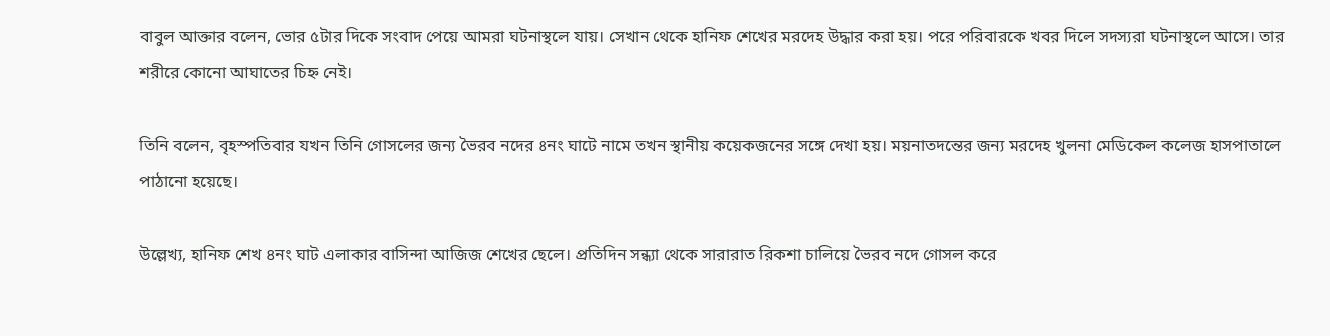বাবুল আক্তার বলেন, ভোর ৫টার দিকে সংবাদ পেয়ে আমরা ঘটনাস্থলে যায়। সেখান থেকে হানিফ শেখের মরদেহ উদ্ধার করা হয়। পরে পরিবারকে খবর দিলে সদস্যরা ঘটনাস্থলে আসে। তার শরীরে কোনো আঘাতের চিহ্ন নেই।

তিনি বলেন, বৃহস্পতিবার যখন তিনি গোসলের জন্য ভৈরব নদের ৪নং ঘাটে নামে তখন স্থানীয় কয়েকজনের সঙ্গে দেখা হয়। ময়নাতদন্তের জন্য মরদেহ খুলনা মেডিকেল কলেজ হাসপাতালে পাঠানো হয়েছে।

উল্লেখ্য, হানিফ শেখ ৪নং ঘাট এলাকার বাসিন্দা আজিজ শেখের ছেলে। প্রতিদিন সন্ধ্যা থেকে সারারাত রিকশা চালিয়ে ভৈরব নদে গোসল করে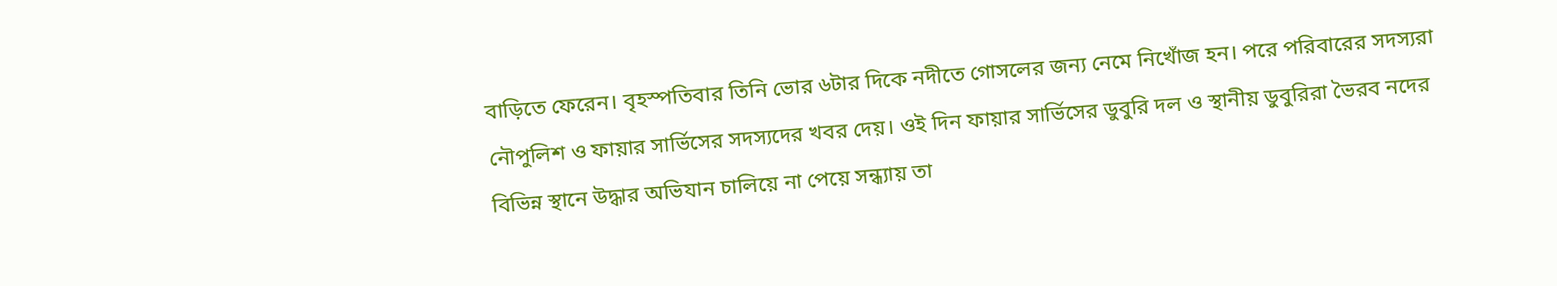বাড়িতে ফেরেন। বৃহস্পতিবার তিনি ভোর ৬টার দিকে নদীতে গোসলের জন্য নেমে নিখোঁজ হন। পরে পরিবারের সদস্যরা নৌপুলিশ ও ফায়ার সার্ভিসের সদস্যদের খবর দেয়। ওই দিন ফায়ার সার্ভিসের ডুবুরি দল ও স্থানীয় ডুবুরিরা ভৈরব নদের বিভিন্ন স্থানে উদ্ধার অভিযান চালিয়ে না পেয়ে সন্ধ্যায় তা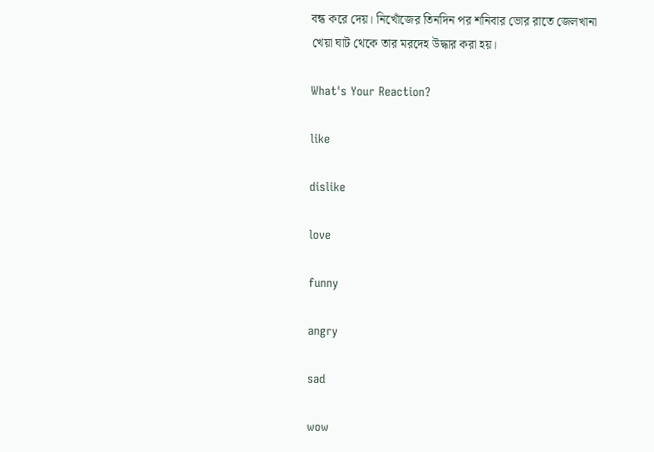বন্ধ করে দেয়। নিখোঁজের তিনদিন পর শনিবার ভোর রাতে জেলখানা খেয়া ঘাট থেকে তার মরদেহ উদ্ধার করা হয়।

What's Your Reaction?

like

dislike

love

funny

angry

sad

wow